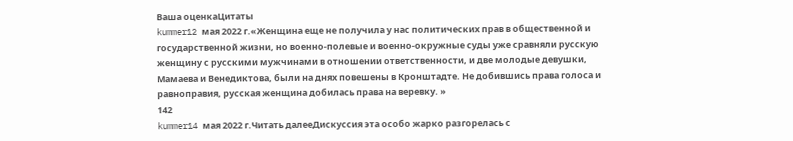Ваша оценкаЦитаты
kummer12 мая 2022 г.«Женщина еще не получила у нас политических прав в общественной и государственной жизни, но военно-полевые и военно-окружные суды уже сравняли русскую женщину с русскими мужчинами в отношении ответственности, и две молодые девушки, Мамаева и Венедиктова, были на днях повешены в Кронштадте. Не добившись права голоса и равноправия, русская женщина добилась права на веревку. »
142
kummer14 мая 2022 г.Читать далееДискуссия эта особо жарко разгорелась с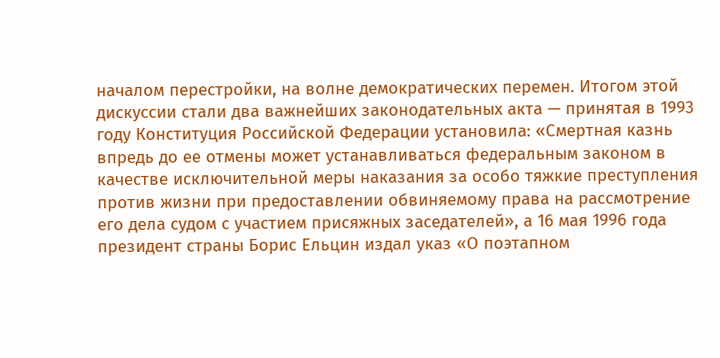началом перестройки, на волне демократических перемен. Итогом этой дискуссии стали два важнейших законодательных акта — принятая в 1993 году Конституция Российской Федерации установила: «Смертная казнь впредь до ее отмены может устанавливаться федеральным законом в качестве исключительной меры наказания за особо тяжкие преступления против жизни при предоставлении обвиняемому права на рассмотрение его дела судом с участием присяжных заседателей», а 16 мая 1996 года президент страны Борис Ельцин издал указ «О поэтапном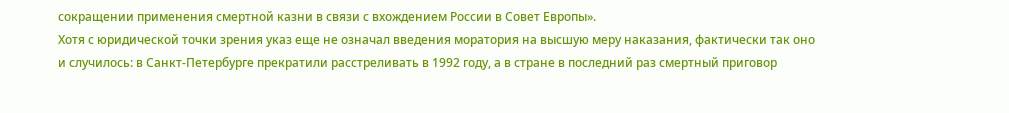сокращении применения смертной казни в связи с вхождением России в Совет Европы».
Хотя с юридической точки зрения указ еще не означал введения моратория на высшую меру наказания, фактически так оно и случилось: в Санкт-Петербурге прекратили расстреливать в 1992 году, а в стране в последний раз смертный приговор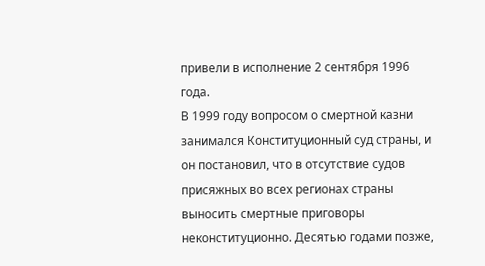привели в исполнение 2 сентября 1996 года.
В 1999 году вопросом о смертной казни занимался Конституционный суд страны, и он постановил, что в отсутствие судов присяжных во всех регионах страны выносить смертные приговоры неконституционно. Десятью годами позже,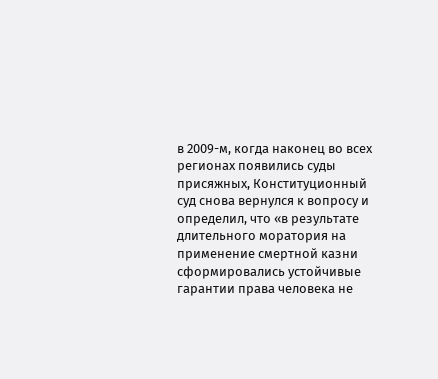в 2009-м, когда наконец во всех регионах появились суды присяжных, Конституционный суд снова вернулся к вопросу и определил, что «в результате длительного моратория на применение смертной казни сформировались устойчивые гарантии права человека не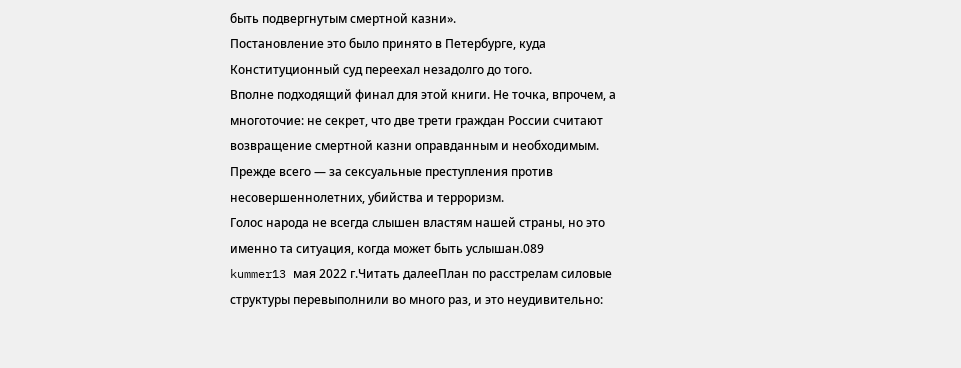быть подвергнутым смертной казни».
Постановление это было принято в Петербурге, куда Конституционный суд переехал незадолго до того.
Вполне подходящий финал для этой книги. Не точка, впрочем, а многоточие: не секрет, что две трети граждан России считают возвращение смертной казни оправданным и необходимым. Прежде всего — за сексуальные преступления против несовершеннолетних, убийства и терроризм.
Голос народа не всегда слышен властям нашей страны, но это именно та ситуация, когда может быть услышан.089
kummer13 мая 2022 г.Читать далееПлан по расстрелам силовые структуры перевыполнили во много раз, и это неудивительно: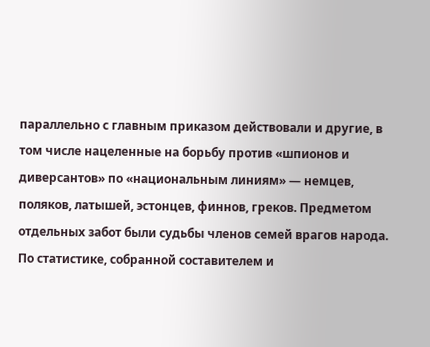параллельно с главным приказом действовали и другие, в том числе нацеленные на борьбу против «шпионов и диверсантов» по «национальным линиям» — немцев, поляков, латышей, эстонцев, финнов, греков. Предметом отдельных забот были судьбы членов семей врагов народа. По статистике, собранной составителем и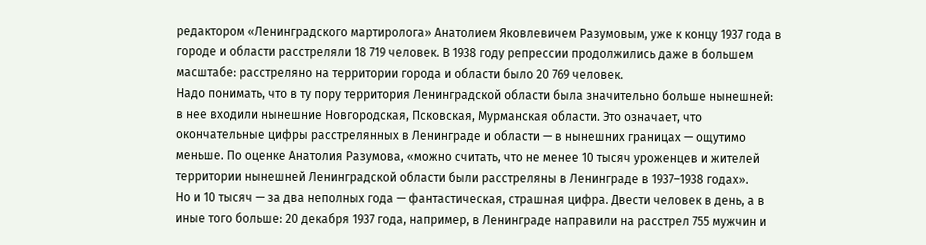редактором «Ленинградского мартиролога» Анатолием Яковлевичем Разумовым, уже к концу 1937 года в городе и области расстреляли 18 719 человек. В 1938 году репрессии продолжились даже в большем масштабе: расстреляно на территории города и области было 20 769 человек.
Надо понимать, что в ту пору территория Ленинградской области была значительно больше нынешней: в нее входили нынешние Новгородская, Псковская, Мурманская области. Это означает, что окончательные цифры расстрелянных в Ленинграде и области — в нынешних границах — ощутимо меньше. По оценке Анатолия Разумова, «можно считать, что не менее 10 тысяч уроженцев и жителей территории нынешней Ленинградской области были расстреляны в Ленинграде в 1937–1938 годах».
Но и 10 тысяч — за два неполных года — фантастическая, страшная цифра. Двести человек в день, а в иные того больше: 20 декабря 1937 года, например, в Ленинграде направили на расстрел 755 мужчин и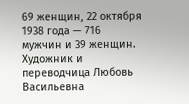69 женщин, 22 октября 1938 года — 716 мужчин и 39 женщин. Художник и переводчица Любовь Васильевна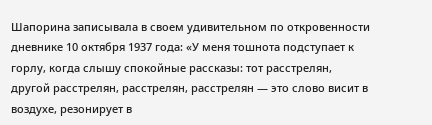Шапорина записывала в своем удивительном по откровенности дневнике 10 октября 1937 года: «У меня тошнота подступает к горлу, когда слышу спокойные рассказы: тот расстрелян, другой расстрелян, расстрелян, расстрелян — это слово висит в воздухе, резонирует в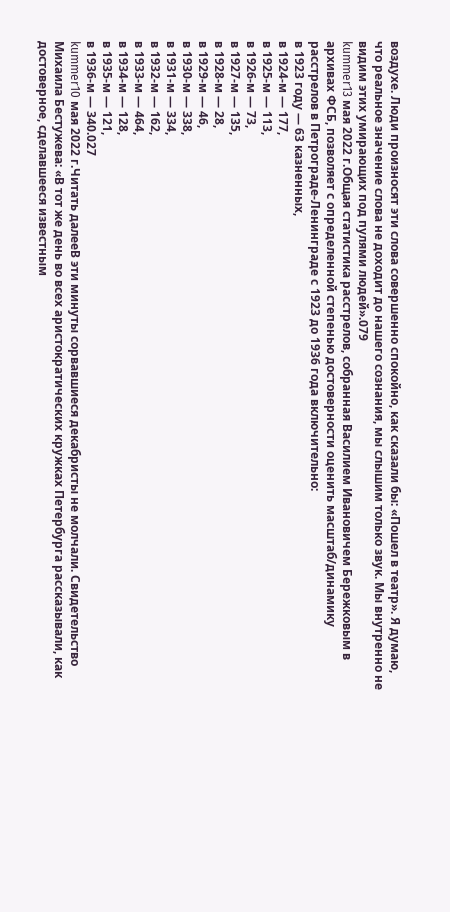воздухе. Люди произносят эти слова совершенно спокойно, как сказали бы: «Пошел в театр». Я думаю, что реальное значение слова не доходит до нашего сознания, мы слышим только звук. Мы внутренно не видим этих умирающих под пулями людей».079
kummer13 мая 2022 г.Общая статистика расстрелов, собранная Василием Ивановичем Бережковым в архивах ФСБ, позволяет с определенной степенью достоверности оценить масштаб/динамику расстрелов в Петрограде-Ленинграде с 1923 до 1936 года включительно:
в 1923 году — 63 казненных,
в 1924-м — 177,
в 1925-м — 113,
в 1926-м — 73,
в 1927-м — 135,
в 1928-м — 28,
в 1929-м — 46,
в 1930-м — 338,
в 1931-м — 334,
в 1932-м — 162,
в 1933-м — 464,
в 1934-м — 128,
в 1935-м — 121,
в 1936-м — 340.027
kummer10 мая 2022 г.Читать далееВ эти минуты сорвавшиеся декабристы не молчали. Свидетельство Михаила Бестужева: «В тот же день во всех аристократических кружках Петербурга рассказывали, как достоверное, сделавшееся известным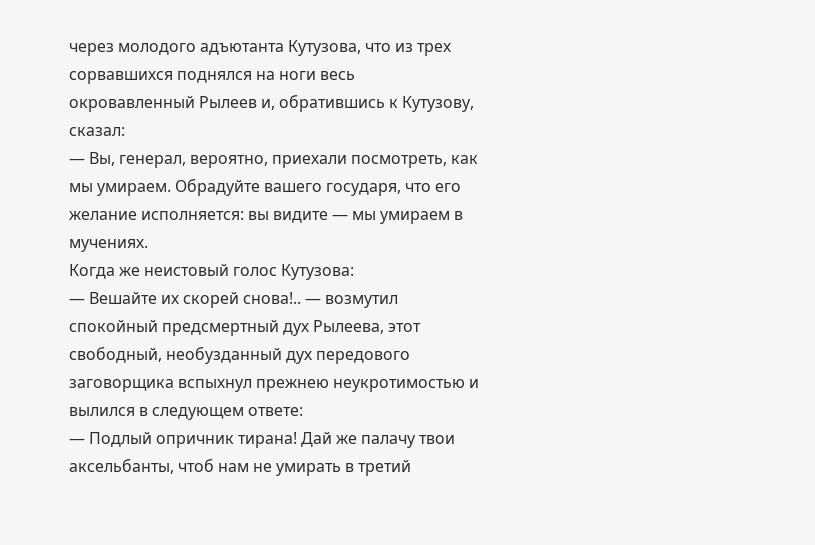через молодого адъютанта Кутузова, что из трех сорвавшихся поднялся на ноги весь окровавленный Рылеев и, обратившись к Кутузову, сказал:
— Вы, генерал, вероятно, приехали посмотреть, как мы умираем. Обрадуйте вашего государя, что его желание исполняется: вы видите — мы умираем в мучениях.
Когда же неистовый голос Кутузова:
— Вешайте их скорей снова!.. — возмутил спокойный предсмертный дух Рылеева, этот свободный, необузданный дух передового заговорщика вспыхнул прежнею неукротимостью и вылился в следующем ответе:
— Подлый опричник тирана! Дай же палачу твои аксельбанты, чтоб нам не умирать в третий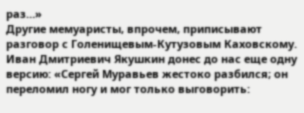раз…»
Другие мемуаристы, впрочем, приписывают разговор с Голенищевым-Кутузовым Каховскому. Иван Дмитриевич Якушкин донес до нас еще одну версию: «Сергей Муравьев жестоко разбился; он переломил ногу и мог только выговорить: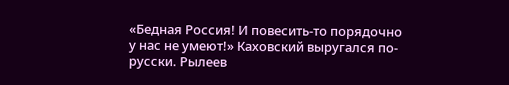«Бедная Россия! И повесить-то порядочно у нас не умеют!» Каховский выругался по-русски. Рылеев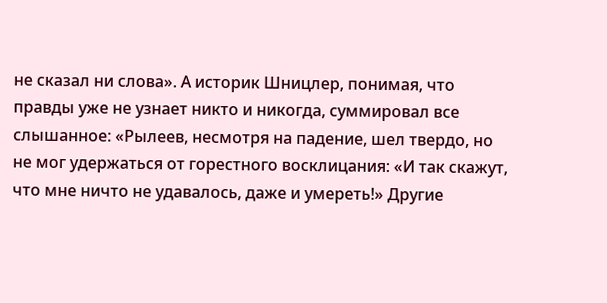не сказал ни слова». А историк Шницлер, понимая, что правды уже не узнает никто и никогда, суммировал все слышанное: «Рылеев, несмотря на падение, шел твердо, но не мог удержаться от горестного восклицания: «И так скажут, что мне ничто не удавалось, даже и умереть!» Другие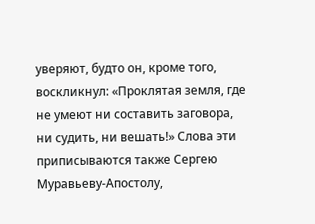уверяют, будто он, кроме того, воскликнул: «Проклятая земля, где не умеют ни составить заговора, ни судить, ни вешать!» Слова эти приписываются также Сергею Муравьеву-Апостолу,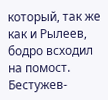который, так же как и Рылеев, бодро всходил на помост. Бестужев-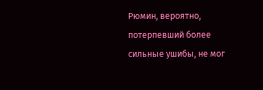Рюмин, вероятно, потерпевший более сильные ушибы, не мог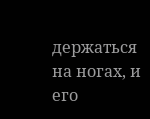держаться на ногах, и его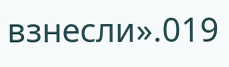взнесли».019